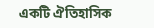একটি ঐতিহাসিক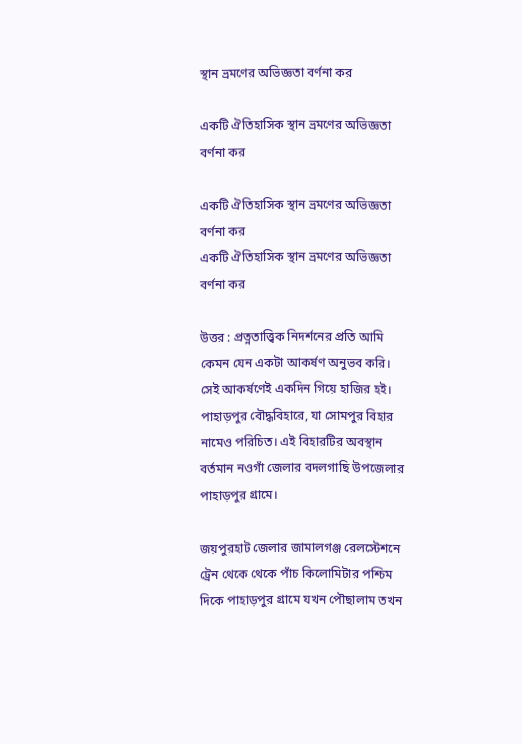স্থান ভ্রমণের অভিজ্ঞতা বর্ণনা কর

একটি ঐতিহাসিক স্থান ভ্রমণের অভিজ্ঞতা বর্ণনা কর

একটি ঐতিহাসিক স্থান ভ্রমণের অভিজ্ঞতা বর্ণনা কর
একটি ঐতিহাসিক স্থান ভ্রমণের অভিজ্ঞতা বর্ণনা কর

উত্তর : প্রত্নতাত্ত্বিক নিদর্শনের প্রতি আমি কেমন যেন একটা আকর্ষণ অনুভব করি। সেই আকর্ষণেই একদিন গিয়ে হাজির হই। পাহাড়পুর বৌদ্ধবিহারে, যা সোমপুর বিহার নামেও পরিচিত। এই বিহারটির অবস্থান বর্তমান নওগাঁ জেলার বদলগাছি উপজেলার পাহাড়পুর গ্রামে।

জয়পুরহাট জেলার জামালগঞ্জ রেলস্টেশনে ট্রেন থেকে থেকে পাঁচ কিলোমিটার পশ্চিম দিকে পাহাড়পুর গ্রামে যখন পৌছালাম তখন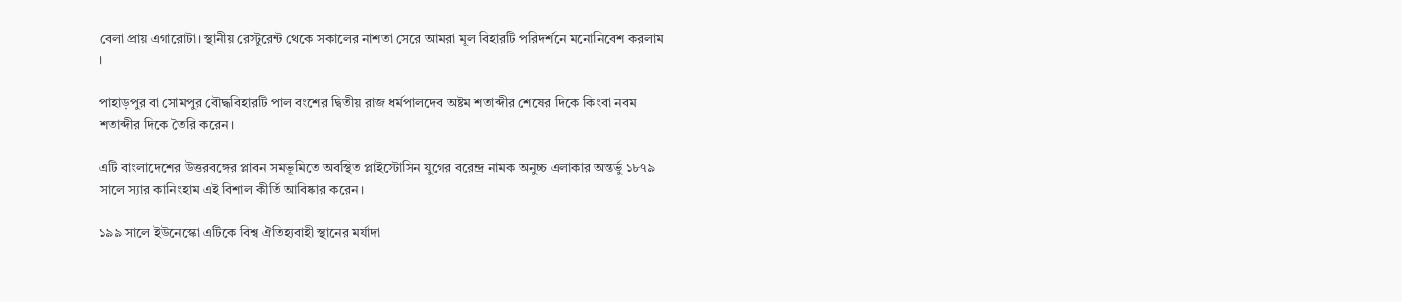বেলা প্রায় এগারোটা। স্থানীয় রেস্টুরেন্ট থেকে সকালের নাশতা সেরে আমরা মূল বিহারটি পরিদর্শনে মনোনিবেশ করলাম ।

পাহাড়পুর বা সোমপুর বৌদ্ধবিহারটি পাল বংশের দ্বিতীয় রাজ ধর্মপালদেব অষ্টম শতাব্দীর শেষের দিকে কিংবা নবম শতাব্দীর দিকে তৈরি করেন।

এটি বাংলাদেশের উত্তরবঙ্গের প্লাবন সমভূমিতে অবস্থিত প্লাইস্টোসিন যুগের বরেন্দ্র নামক অনুচ্চ এলাকার অন্তর্ভু ১৮৭৯ সালে স্যার কানিংহাম এই বিশাল কীর্তি আবিষ্কার করেন।

১৯৯ সালে ইউনেস্কো এটিকে বিশ্ব ঐতিহ্যবাহী স্থানের মর্যাদা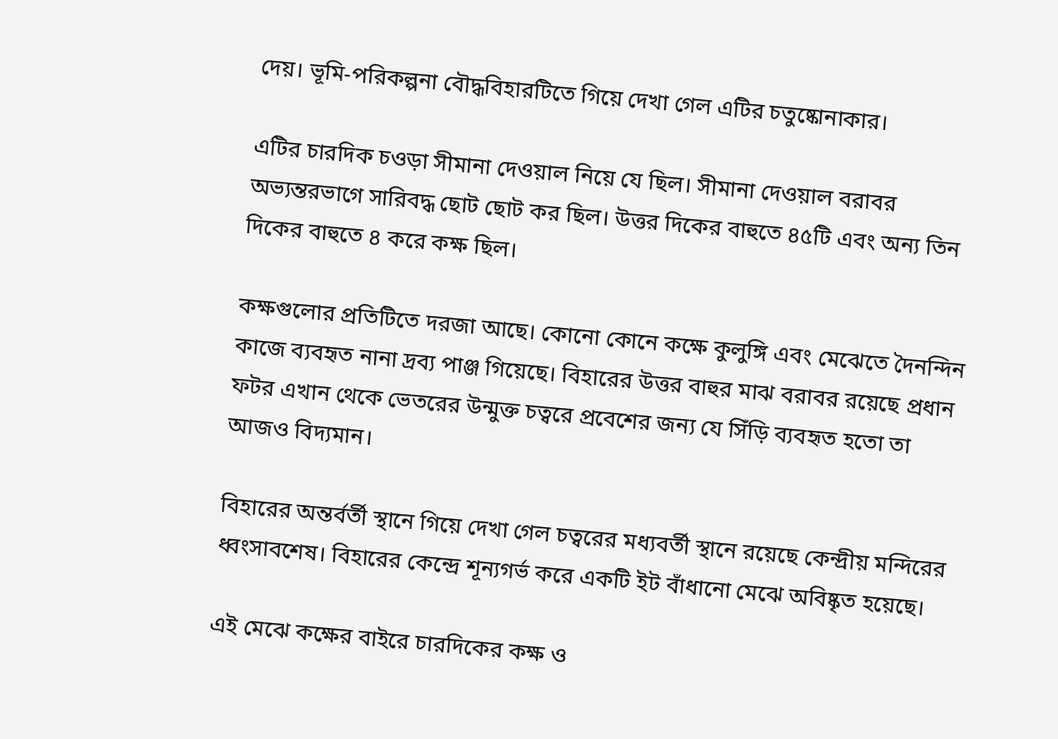দেয়। ভূমি-পরিকল্পনা বৌদ্ধবিহারটিতে গিয়ে দেখা গেল এটির চতুষ্কোনাকার।

এটির চারদিক চওড়া সীমানা দেওয়াল নিয়ে যে ছিল। সীমানা দেওয়াল বরাবর অভ্যন্তরভাগে সারিবদ্ধ ছোট ছোট কর ছিল। উত্তর দিকের বাহুতে ৪৫টি এবং অন্য তিন দিকের বাহুতে ৪ করে কক্ষ ছিল।

কক্ষগুলোর প্রতিটিতে দরজা আছে। কোনো কোনে কক্ষে কুলুঙ্গি এবং মেঝেতে দৈনন্দিন কাজে ব্যবহৃত নানা দ্রব্য পাঞ্জ গিয়েছে। বিহারের উত্তর বাহুর মাঝ বরাবর রয়েছে প্রধান ফটর এখান থেকে ভেতরের উন্মুক্ত চত্বরে প্রবেশের জন্য যে সিঁড়ি ব্যবহৃত হতো তা আজও বিদ্যমান।

বিহারের অন্তর্বর্তী স্থানে গিয়ে দেখা গেল চত্বরের মধ্যবর্তী স্থানে রয়েছে কেন্দ্রীয় মন্দিরের ধ্বংসাবশেষ। বিহারের কেন্দ্রে শূন্যগর্ভ করে একটি ইট বাঁধানো মেঝে অবিষ্কৃত হয়েছে।

এই মেঝে কক্ষের বাইরে চারদিকের কক্ষ ও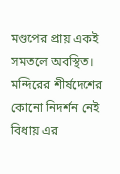মণ্ডপের প্রায় একই সমতলে অবস্থিত। মন্দিরের শীর্ষদেশের কোনো নিদর্শন নেই বিধায় এর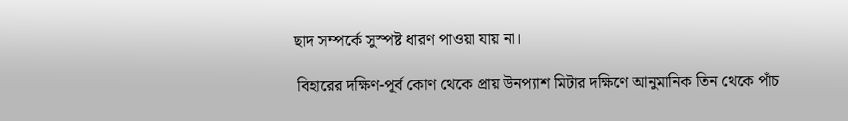ছাদ সম্পর্কে সুস্পষ্ট ধারণ পাওয়া যায় না।

 বিহারের দক্ষিণ-পূর্ব কোণ থেকে প্রায় উনপ্যাশ মিটার দক্ষিণে আনুমানিক তিন থেকে পাঁচ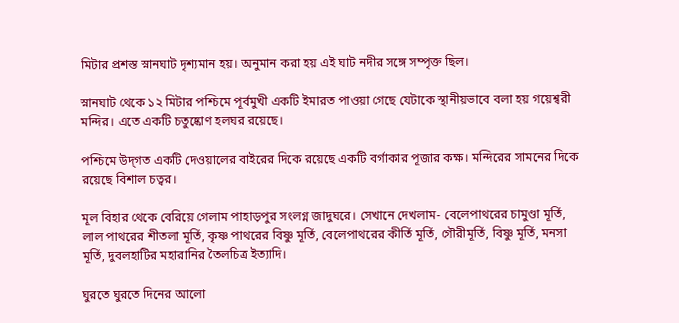মিটার প্রশস্ত স্নানঘাট দৃশ্যমান হয়। অনুমান করা হয় এই ঘাট নদীর সঙ্গে সম্পৃক্ত ছিল।

স্নানঘাট থেকে ১২ মিটার পশ্চিমে পূর্বমুখী একটি ইমারত পাওয়া গেছে যেটাকে স্থানীয়ভাবে বলা হয় গয়েশ্বরী মন্দির। এতে একটি চতুষ্কোণ হলঘর রয়েছে।

পশ্চিমে উদ্‌গত একটি দেওয়ালের বাইরের দিকে রয়েছে একটি বর্গাকার পূজার কক্ষ। মন্দিরের সামনের দিকে রয়েছে বিশাল চত্বর।

মূল বিহার থেকে বেরিয়ে গেলাম পাহাড়পুর সংলগ্ন জাদুঘরে। সেখানে দেখলাম- বেলেপাথরের চামুণ্ডা মূর্তি, লাল পাথরের শীতলা মূর্তি, কৃষ্ণ পাথরের বিষ্ণু মূর্তি, বেলেপাথরের কীর্তি মূর্তি, গৌরীমূর্তি, বিষ্ণু মূর্তি, মনসা মূর্তি, দুবলহাটির মহারানির তৈলচিত্র ইত্যাদি।

ঘুরতে ঘুরতে দিনের আলো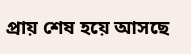প্রায় শেষ হয়ে আসছে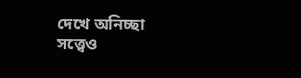দেখে অনিচ্ছা সত্ত্বেও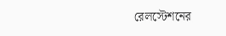রেলস্টেশনের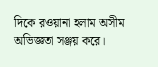দিকে রওয়ানা হলাম অসীম অভিজ্ঞতা সঞ্জয় করে।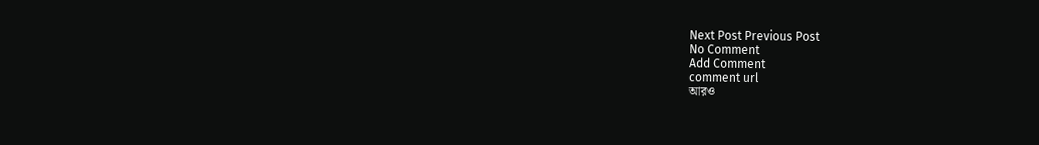Next Post Previous Post
No Comment
Add Comment
comment url
আরও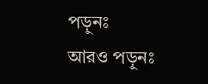পড়ুনঃ
আরও পড়ুনঃ